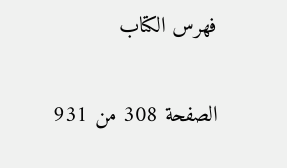فهرس الكتاب

الصفحة 308 من 931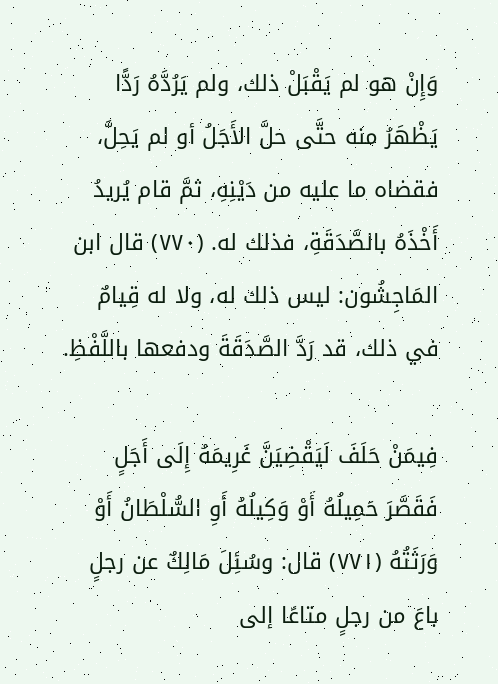وَإِنْ هو لم يَقْبَلْ ذلك، ولم يَرُدَّهُ رَدًّا يَظْهَرُ منه حتَّى حلَّ الأَجَلُ أو لم يَحِلَّ، فقضاه ما عليه من دَيْنِهِ، ثمَّ قام يُريدُ أَخْذَهُ بالصَّدَقَةِ، فذلك له. (٧٧٠) قال ابن المَاجِشُون: ليس ذلك له، ولا له قِيامٌ في ذلك، قد رَدَّ الصَّدَقَةَ ودفعها باللَّفْظِ.

فِيمَنْ حَلَفَ لَيَقْضِيَنَّ غَرِيمَهُ إِلَى أَجَلٍ فَقَصَّرَ حَمِيلُهُ أَوْ وَكِيلُهُ أَوِ السُّلْطَانُ أَوْ وَرَثَتُهُ (٧٧١) قال: وسُئِلَ مَالِكٌ عن رجلٍ باعَ من رجلٍ متاعًا إلى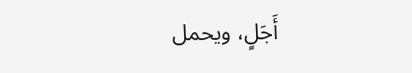أَجَلٍ، ويحمل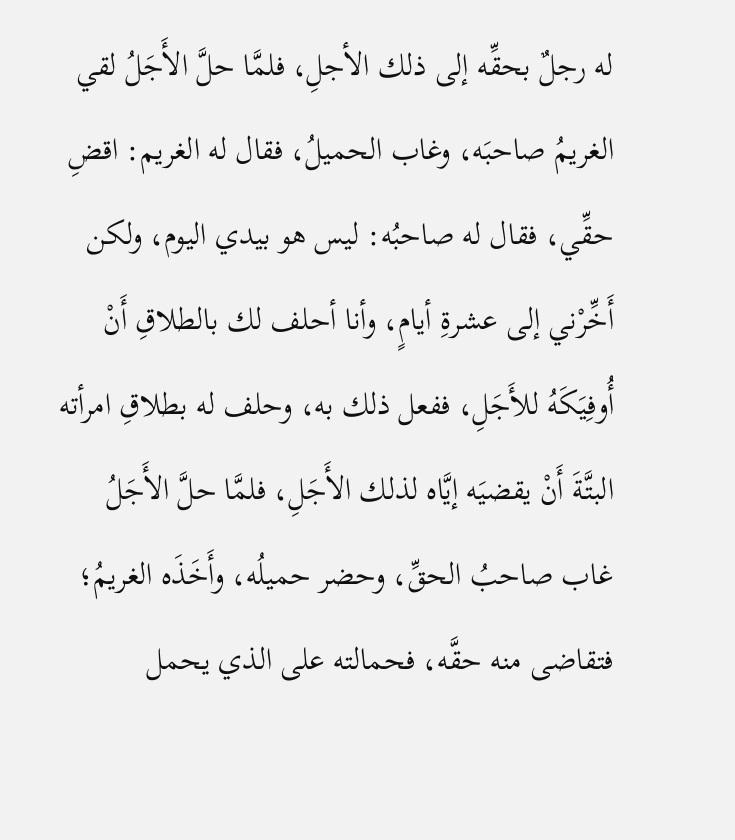له رجلٌ بحقِّه إلى ذلك الأجلِ، فلمَّا حلَّ الأَجَلُ لقي الغريمُ صاحبَه، وغاب الحميلُ، فقال له الغريم: اقضِ حقِّي، فقال له صاحبُه: ليس هو بيدي اليوم، ولكن أَخِّرْني إلى عشرةِ أيامٍ، وأنا أحلف لك بالطلاقِ أَنْ أُوفِيَكَهُ للأَجَلِ، ففعل ذلك به، وحلف له بطلاقِ امرأته البتَّةَ أَنْ يقضيَه إيَّاه لذلك الأَجَلِ، فلمَّا حلَّ الأَجَلُ غاب صاحبُ الحقِّ، وحضر حميلُه، وأَخَذَه الغريمُ؛ فتقاضى منه حقَّه، فحمالته على الذي يحمل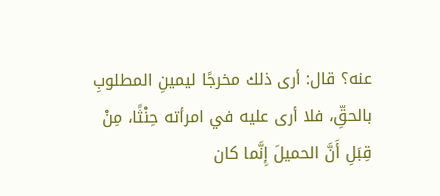عنه؟ قال: أرى ذلك مخرجًا ليمينِ المطلوبِ بالحقِّ، فلا أرى عليه في امرأته حِنْثًا، مِنْ قِبَلِ أَنَّ الحميلَ إِنَّما كان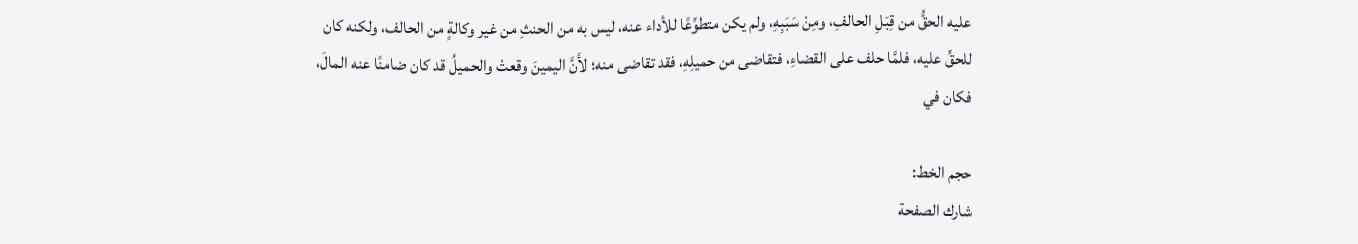عليه الحقُّ من قِبَلِ الحالفِ، ومِنْ سَبَبِهِ، ولم يكن متطوِّعًا للأداء عنه، ليس به من الحنثِ من غير وكالةٍ من الحالف، ولكنه كان للحقِّ عليه، فلمَّا حلف على القضاءِ، فتقاضى من حميلِهِ، فقد تقاضى منه؛ لأَنَّ اليمينَ وقعتْ والحميلُ قد كان ضامنًا عنه المالَ، فكان في

حجم الخط:
شارك الصفحة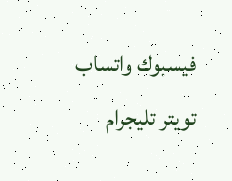فيسبوك واتساب تويتر تليجرام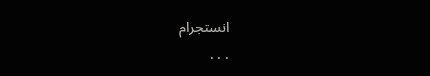انستجرام
. . .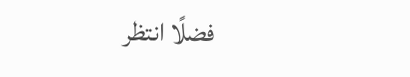فضلًا انتظر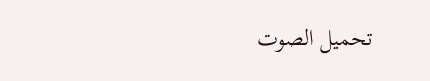تحميل الصوت